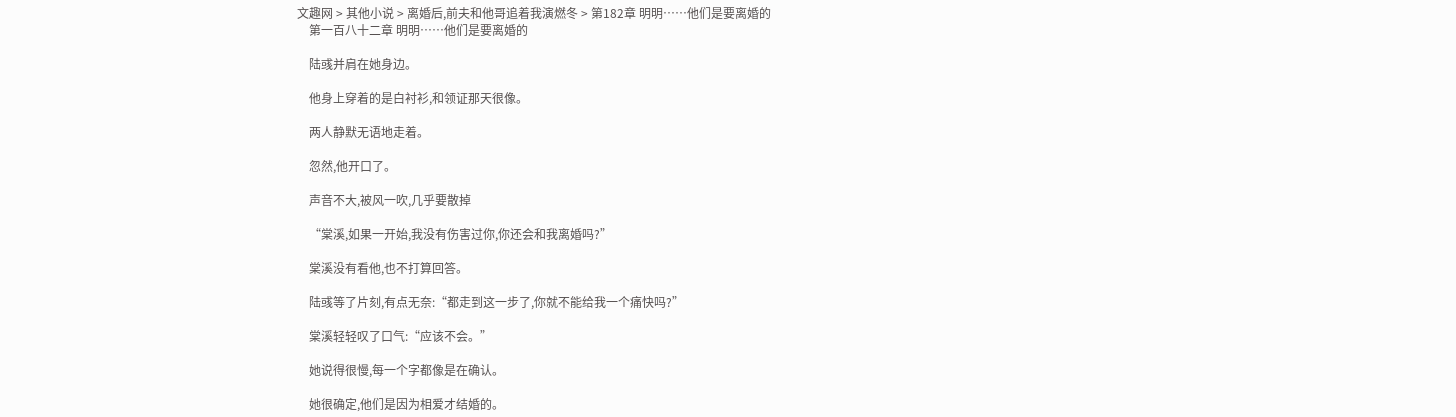文趣网 > 其他小说 > 离婚后,前夫和他哥追着我演燃冬 > 第182章 明明……他们是要离婚的
    第一百八十二章 明明……他们是要离婚的

    陆彧并肩在她身边。

    他身上穿着的是白衬衫,和领证那天很像。

    两人静默无语地走着。

    忽然,他开口了。

    声音不大,被风一吹,几乎要散掉

    “棠溪,如果一开始,我没有伤害过你,你还会和我离婚吗?”

    棠溪没有看他,也不打算回答。

    陆彧等了片刻,有点无奈:“都走到这一步了,你就不能给我一个痛快吗?”

    棠溪轻轻叹了口气:“应该不会。”

    她说得很慢,每一个字都像是在确认。

    她很确定,他们是因为相爱才结婚的。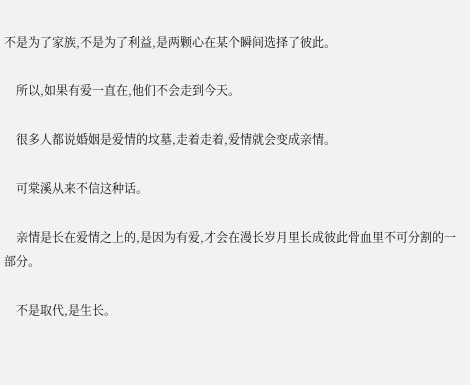不是为了家族,不是为了利益,是两颗心在某个瞬间选择了彼此。

    所以,如果有爱一直在,他们不会走到今天。

    很多人都说婚姻是爱情的坟墓,走着走着,爱情就会变成亲情。

    可棠溪从来不信这种话。

    亲情是长在爱情之上的,是因为有爱,才会在漫长岁月里长成彼此骨血里不可分割的一部分。

    不是取代,是生长。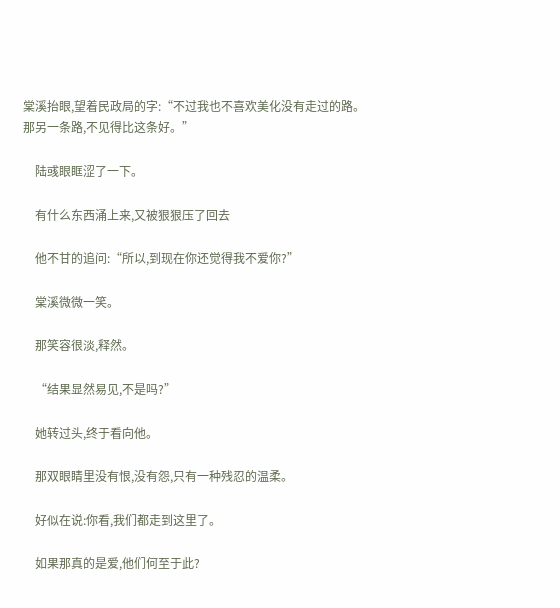棠溪抬眼,望着民政局的字:“不过我也不喜欢美化没有走过的路。那另一条路,不见得比这条好。”

    陆彧眼眶涩了一下。

    有什么东西涌上来,又被狠狠压了回去

    他不甘的追问:“所以,到现在你还觉得我不爱你?”

    棠溪微微一笑。

    那笑容很淡,释然。

    “结果显然易见,不是吗?”

    她转过头,终于看向他。

    那双眼睛里没有恨,没有怨,只有一种残忍的温柔。

    好似在说:你看,我们都走到这里了。

    如果那真的是爱,他们何至于此?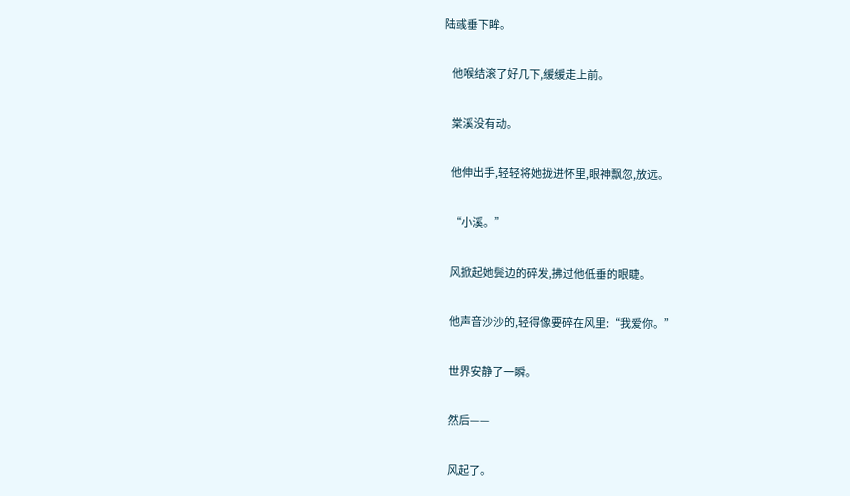陆彧垂下眸。

    他喉结滚了好几下,缓缓走上前。

    棠溪没有动。

    他伸出手,轻轻将她拢进怀里,眼神飘忽,放远。

    “小溪。”

    风掀起她鬓边的碎发,拂过他低垂的眼睫。

    他声音沙沙的,轻得像要碎在风里:“我爱你。”

    世界安静了一瞬。

    然后——

    风起了。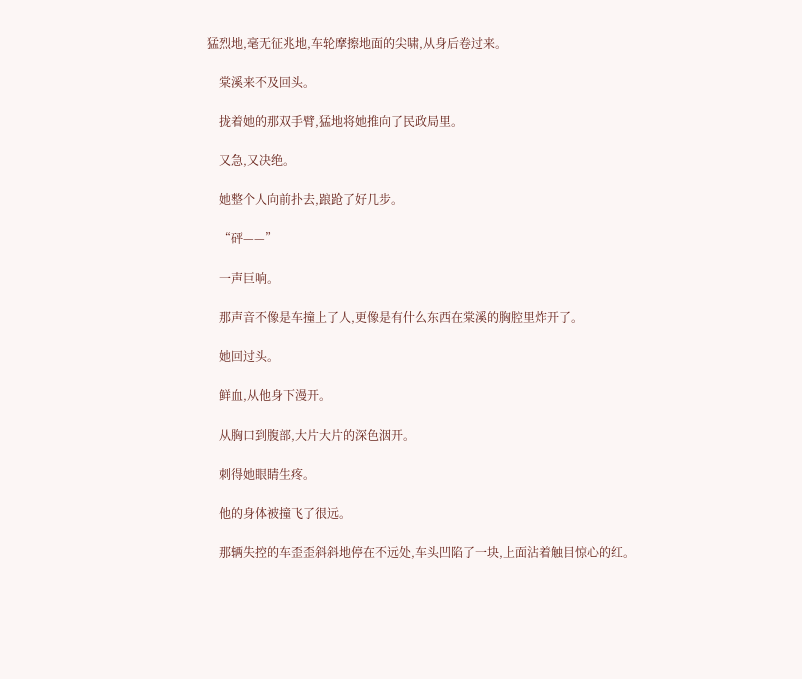猛烈地,毫无征兆地,车轮摩擦地面的尖啸,从身后卷过来。

    棠溪来不及回头。

    拢着她的那双手臂,猛地将她推向了民政局里。

    又急,又决绝。

    她整个人向前扑去,踉跄了好几步。

    “砰——”

    一声巨响。

    那声音不像是车撞上了人,更像是有什么东西在棠溪的胸腔里炸开了。

    她回过头。

    鲜血,从他身下漫开。

    从胸口到腹部,大片大片的深色洇开。

    刺得她眼睛生疼。

    他的身体被撞飞了很远。

    那辆失控的车歪歪斜斜地停在不远处,车头凹陷了一块,上面沾着触目惊心的红。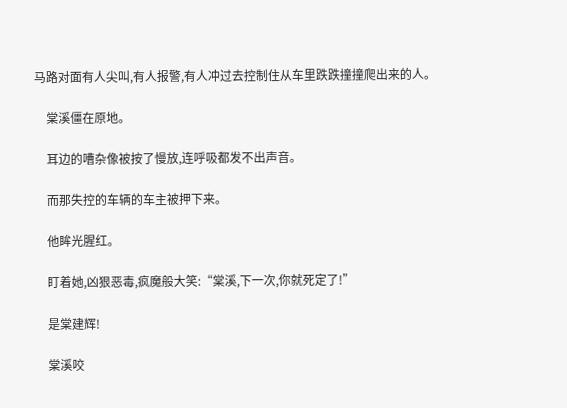马路对面有人尖叫,有人报警,有人冲过去控制住从车里跌跌撞撞爬出来的人。

    棠溪僵在原地。

    耳边的嘈杂像被按了慢放,连呼吸都发不出声音。

    而那失控的车辆的车主被押下来。

    他眸光腥红。

    盯着她,凶狠恶毒,疯魔般大笑:“棠溪,下一次,你就死定了!”

    是棠建辉!

    棠溪咬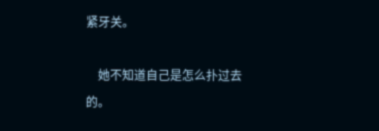紧牙关。

    她不知道自己是怎么扑过去的。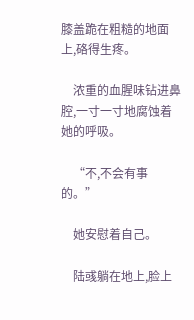膝盖跪在粗糙的地面上,硌得生疼。

    浓重的血腥味钻进鼻腔,一寸一寸地腐蚀着她的呼吸。

    “不,不会有事的。”

    她安慰着自己。

    陆彧躺在地上,脸上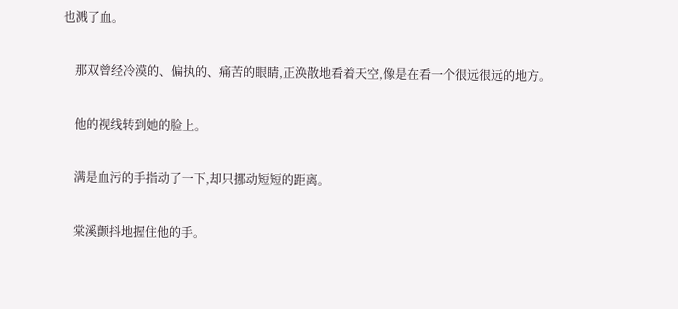也溅了血。

    那双曾经冷漠的、偏执的、痛苦的眼睛,正涣散地看着天空,像是在看一个很远很远的地方。

    他的视线转到她的脸上。

    满是血污的手指动了一下,却只挪动短短的距离。

    棠溪颤抖地握住他的手。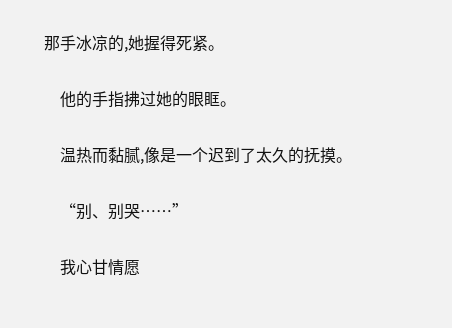那手冰凉的,她握得死紧。

    他的手指拂过她的眼眶。

    温热而黏腻,像是一个迟到了太久的抚摸。

    “别、别哭……”

    我心甘情愿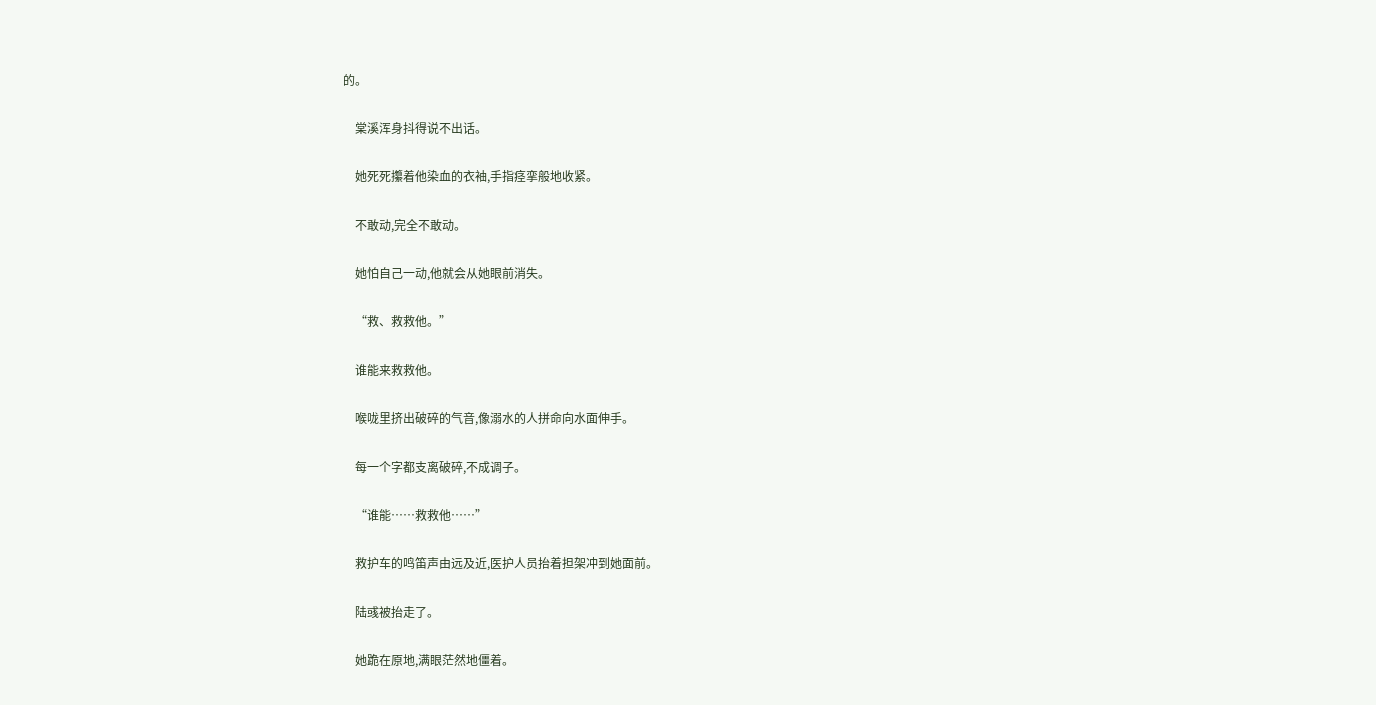的。

    棠溪浑身抖得说不出话。

    她死死攥着他染血的衣袖,手指痉挛般地收紧。

    不敢动,完全不敢动。

    她怕自己一动,他就会从她眼前消失。

    “救、救救他。”

    谁能来救救他。

    喉咙里挤出破碎的气音,像溺水的人拼命向水面伸手。

    每一个字都支离破碎,不成调子。

    “谁能……救救他……”

    救护车的鸣笛声由远及近,医护人员抬着担架冲到她面前。

    陆彧被抬走了。

    她跪在原地,满眼茫然地僵着。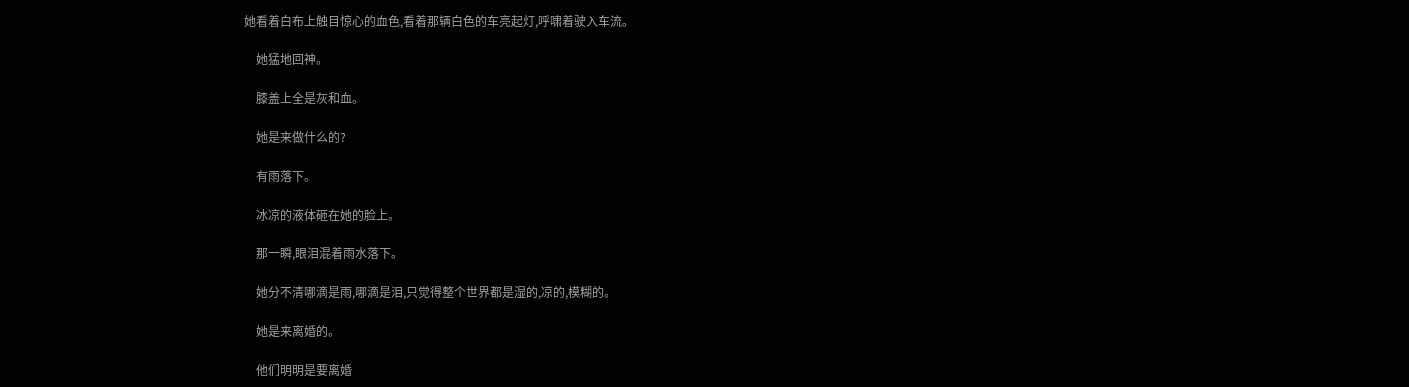她看着白布上触目惊心的血色,看着那辆白色的车亮起灯,呼啸着驶入车流。

    她猛地回神。

    膝盖上全是灰和血。

    她是来做什么的?

    有雨落下。

    冰凉的液体砸在她的脸上。

    那一瞬,眼泪混着雨水落下。

    她分不清哪滴是雨,哪滴是泪,只觉得整个世界都是湿的,凉的,模糊的。

    她是来离婚的。

    他们明明是要离婚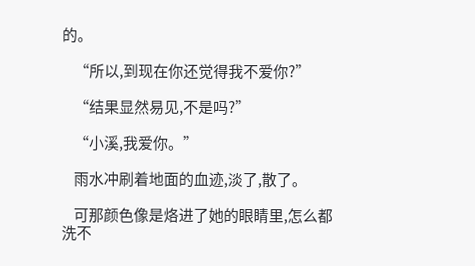的。

    “所以,到现在你还觉得我不爱你?”

    “结果显然易见,不是吗?”

    “小溪,我爱你。”

    雨水冲刷着地面的血迹,淡了,散了。

    可那颜色像是烙进了她的眼睛里,怎么都洗不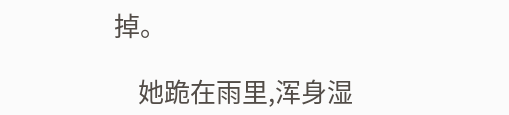掉。

    她跪在雨里,浑身湿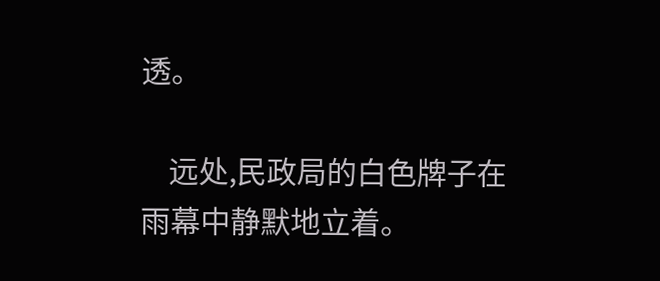透。

    远处,民政局的白色牌子在雨幕中静默地立着。